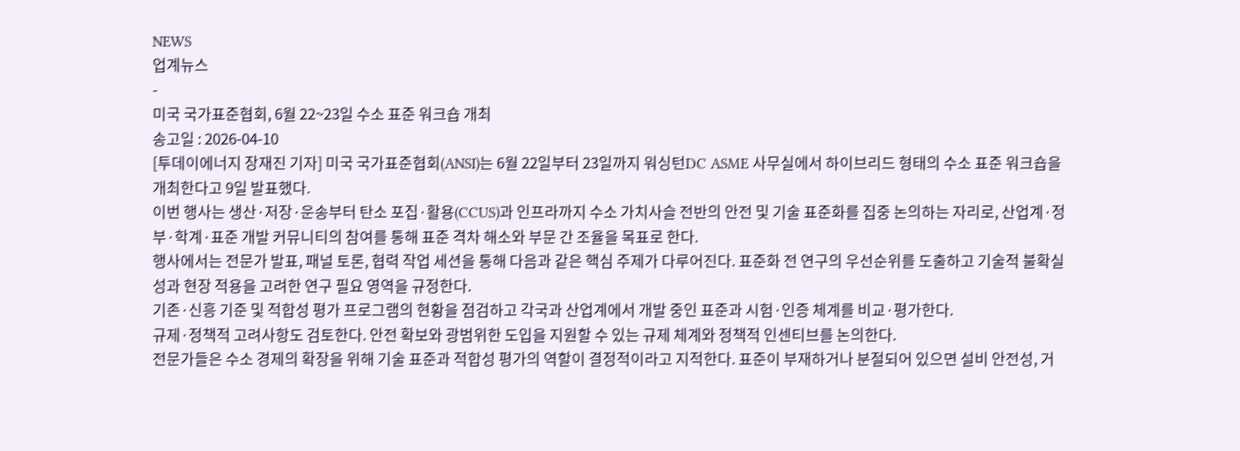NEWS
업계뉴스
-
미국 국가표준협회, 6월 22~23일 수소 표준 워크숍 개최
송고일 : 2026-04-10
[투데이에너지 장재진 기자] 미국 국가표준협회(ANSI)는 6월 22일부터 23일까지 워싱턴DC ASME 사무실에서 하이브리드 형태의 수소 표준 워크숍을 개최한다고 9일 발표했다.
이번 행사는 생산·저장·운송부터 탄소 포집·활용(CCUS)과 인프라까지 수소 가치사슬 전반의 안전 및 기술 표준화를 집중 논의하는 자리로, 산업계·정부·학계·표준 개발 커뮤니티의 참여를 통해 표준 격차 해소와 부문 간 조율을 목표로 한다.
행사에서는 전문가 발표, 패널 토론, 협력 작업 세션을 통해 다음과 같은 핵심 주제가 다루어진다. 표준화 전 연구의 우선순위를 도출하고 기술적 불확실성과 현장 적용을 고려한 연구 필요 영역을 규정한다.
기존·신흥 기준 및 적합성 평가 프로그램의 현황을 점검하고 각국과 산업계에서 개발 중인 표준과 시험·인증 체계를 비교·평가한다.
규제·정책적 고려사항도 검토한다. 안전 확보와 광범위한 도입을 지원할 수 있는 규제 체계와 정책적 인센티브를 논의한다.
전문가들은 수소 경제의 확장을 위해 기술 표준과 적합성 평가의 역할이 결정적이라고 지적한다. 표준이 부재하거나 분절되어 있으면 설비 안전성, 거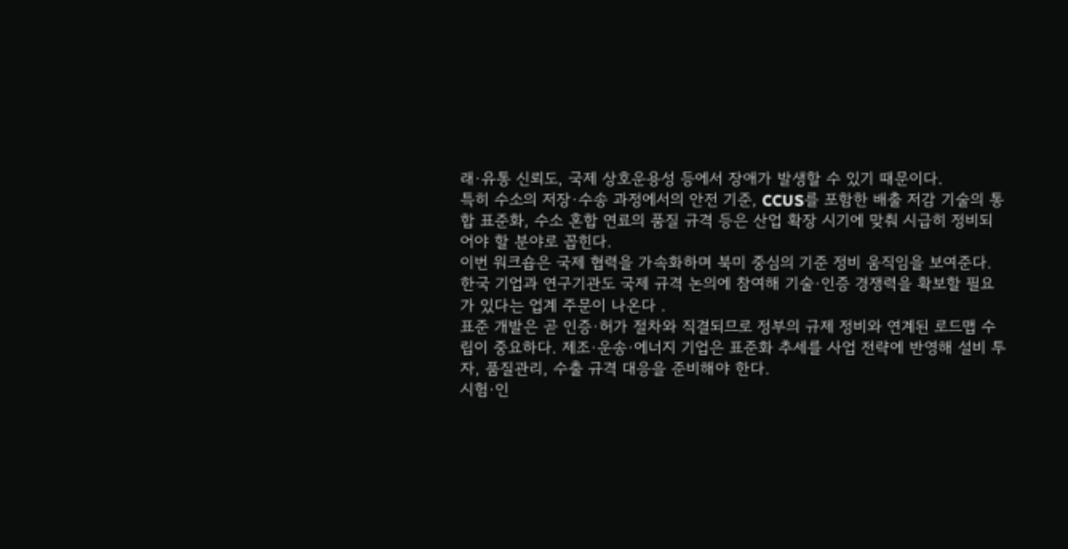래·유통 신뢰도, 국제 상호운용성 등에서 장애가 발생할 수 있기 때문이다.
특히 수소의 저장·수송 과정에서의 안전 기준, CCUS를 포함한 배출 저감 기술의 통합 표준화, 수소 혼합 연료의 품질 규격 등은 산업 확장 시기에 맞춰 시급히 정비되어야 할 분야로 꼽힌다.
이번 워크숍은 국제 협력을 가속화하며 북미 중심의 기준 정비 움직임을 보여준다. 한국 기업과 연구기관도 국제 규격 논의에 참여해 기술·인증 경쟁력을 확보할 필요가 있다는 업계 주문이 나온다 .
표준 개발은 곧 인증·허가 절차와 직결되므로 정부의 규제 정비와 연계된 로드맵 수립이 중요하다. 제조·운송·에너지 기업은 표준화 추세를 사업 전략에 반영해 설비 투자, 품질관리, 수출 규격 대응을 준비해야 한다.
시험·인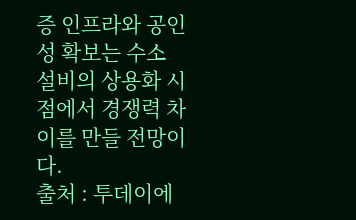증 인프라와 공인성 확보는 수소 설비의 상용화 시점에서 경쟁력 차이를 만들 전망이다.
출처 : 투데이에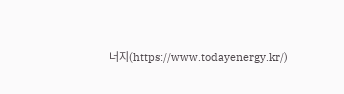너지(https://www.todayenergy.kr/)